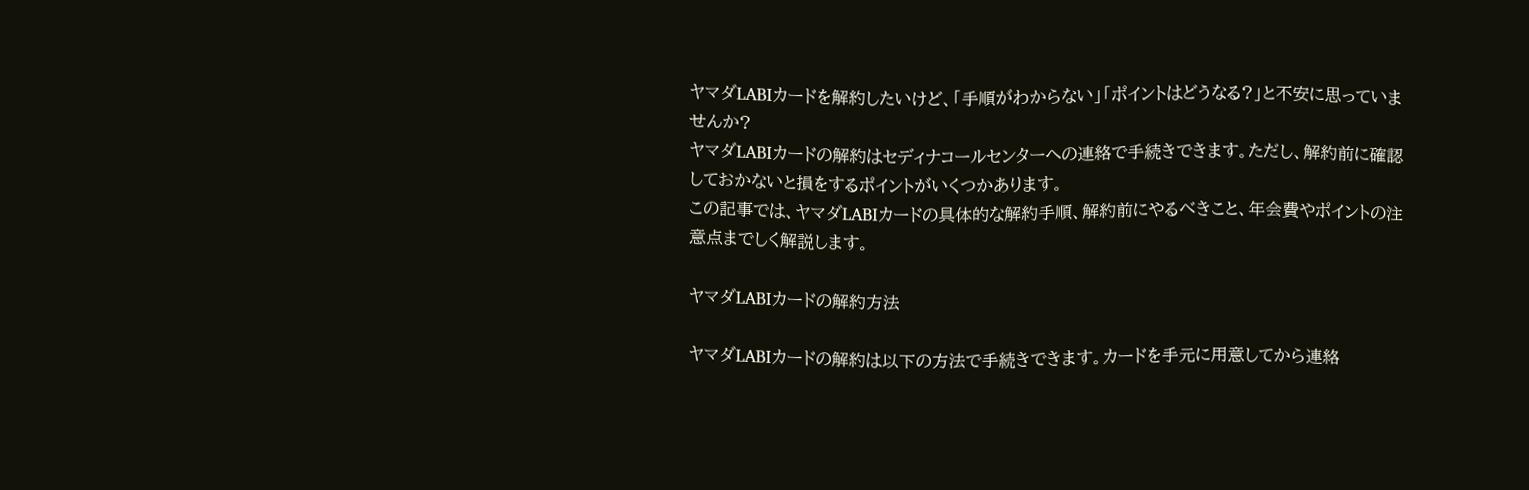ヤマダLABIカードを解約したいけど、「手順がわからない」「ポイントはどうなる?」と不安に思っていませんか?
ヤマダLABIカードの解約はセディナコールセンターへの連絡で手続きできます。ただし、解約前に確認しておかないと損をするポイントがいくつかあります。
この記事では、ヤマダLABIカードの具体的な解約手順、解約前にやるべきこと、年会費やポイントの注意点までしく解説します。

ヤマダLABIカードの解約方法

ヤマダLABIカードの解約は以下の方法で手続きできます。カードを手元に用意してから連絡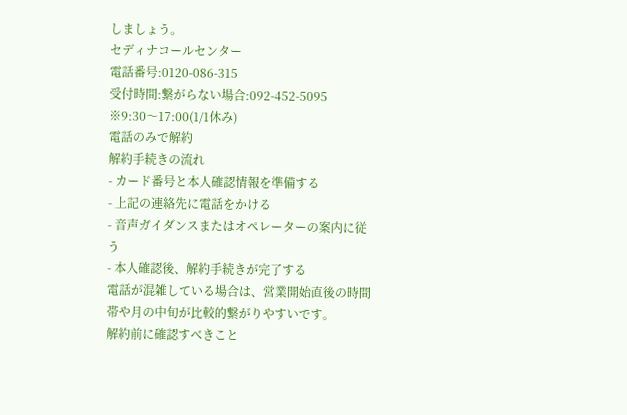しましょう。
セディナコールセンター
電話番号:0120-086-315
受付時間:繋がらない場合:092-452-5095
※9:30〜17:00(1/1休み)
電話のみで解約
解約手続きの流れ
- カード番号と本人確認情報を準備する
- 上記の連絡先に電話をかける
- 音声ガイダンスまたはオペレーターの案内に従う
- 本人確認後、解約手続きが完了する
電話が混雑している場合は、営業開始直後の時間帯や月の中旬が比較的繋がりやすいです。
解約前に確認すべきこと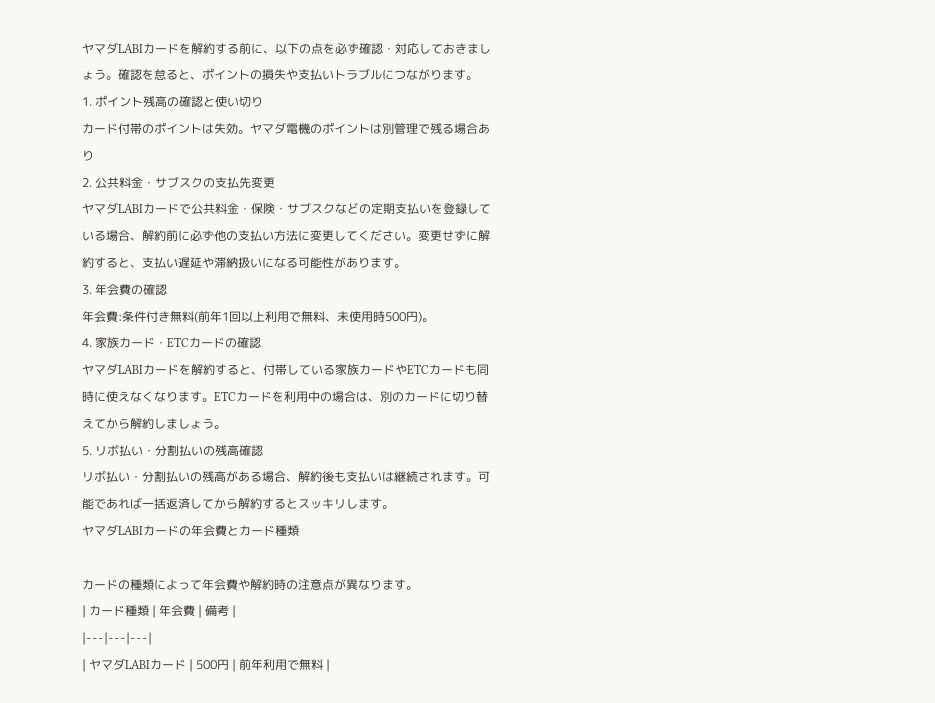ヤマダLABIカードを解約する前に、以下の点を必ず確認・対応しておきましょう。確認を怠ると、ポイントの損失や支払いトラブルにつながります。
1. ポイント残高の確認と使い切り
カード付帯のポイントは失効。ヤマダ電機のポイントは別管理で残る場合あり
2. 公共料金・サブスクの支払先変更
ヤマダLABIカードで公共料金・保険・サブスクなどの定期支払いを登録している場合、解約前に必ず他の支払い方法に変更してください。変更せずに解約すると、支払い遅延や滞納扱いになる可能性があります。
3. 年会費の確認
年会費:条件付き無料(前年1回以上利用で無料、未使用時500円)。
4. 家族カード・ETCカードの確認
ヤマダLABIカードを解約すると、付帯している家族カードやETCカードも同時に使えなくなります。ETCカードを利用中の場合は、別のカードに切り替えてから解約しましょう。
5. リボ払い・分割払いの残高確認
リボ払い・分割払いの残高がある場合、解約後も支払いは継続されます。可能であれば一括返済してから解約するとスッキリします。
ヤマダLABIカードの年会費とカード種類

カードの種類によって年会費や解約時の注意点が異なります。
| カード種類 | 年会費 | 備考 |
|---|---|---|
| ヤマダLABIカード | 500円 | 前年利用で無料 |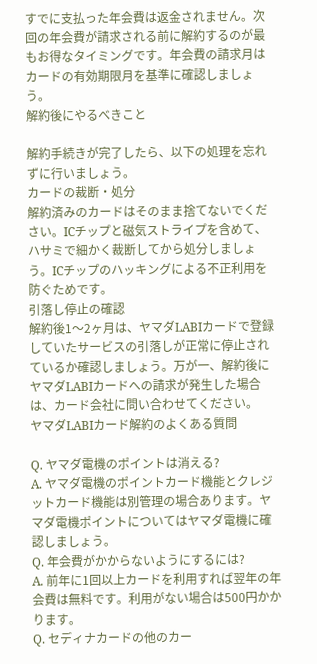すでに支払った年会費は返金されません。次回の年会費が請求される前に解約するのが最もお得なタイミングです。年会費の請求月はカードの有効期限月を基準に確認しましょう。
解約後にやるべきこと

解約手続きが完了したら、以下の処理を忘れずに行いましょう。
カードの裁断・処分
解約済みのカードはそのまま捨てないでください。ICチップと磁気ストライプを含めて、ハサミで細かく裁断してから処分しましょう。ICチップのハッキングによる不正利用を防ぐためです。
引落し停止の確認
解約後1〜2ヶ月は、ヤマダLABIカードで登録していたサービスの引落しが正常に停止されているか確認しましょう。万が一、解約後にヤマダLABIカードへの請求が発生した場合は、カード会社に問い合わせてください。
ヤマダLABIカード解約のよくある質問

Q. ヤマダ電機のポイントは消える?
A. ヤマダ電機のポイントカード機能とクレジットカード機能は別管理の場合あります。ヤマダ電機ポイントについてはヤマダ電機に確認しましょう。
Q. 年会費がかからないようにするには?
A. 前年に1回以上カードを利用すれば翌年の年会費は無料です。利用がない場合は500円かかります。
Q. セディナカードの他のカー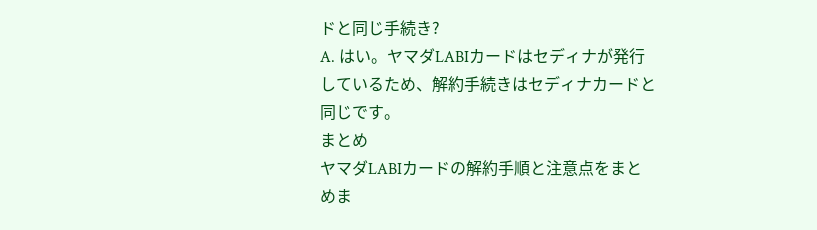ドと同じ手続き?
A. はい。ヤマダLABIカードはセディナが発行しているため、解約手続きはセディナカードと同じです。
まとめ
ヤマダLABIカードの解約手順と注意点をまとめま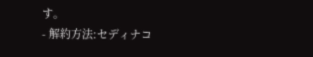す。
- 解約方法:セディナコ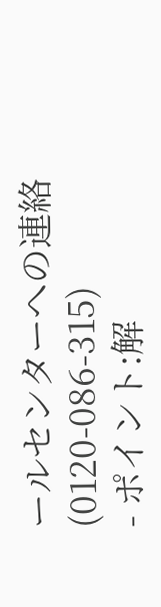ールセンターへの連絡(0120-086-315)
- ポイント:解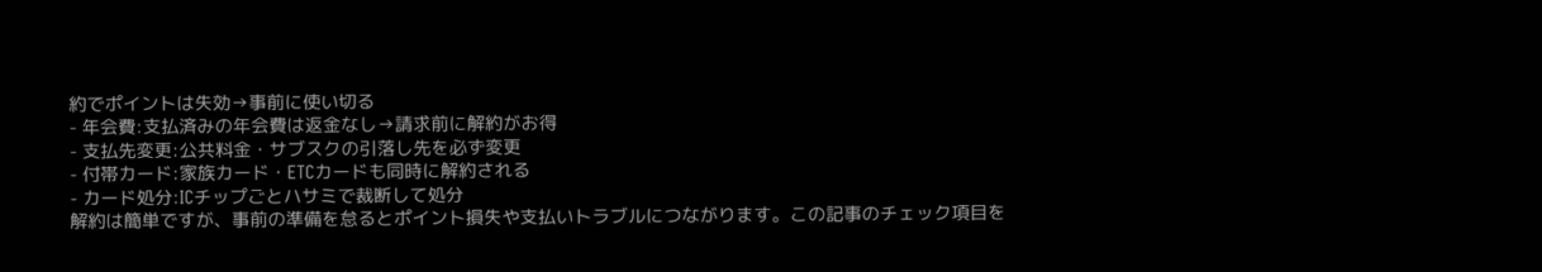約でポイントは失効→事前に使い切る
- 年会費:支払済みの年会費は返金なし→請求前に解約がお得
- 支払先変更:公共料金・サブスクの引落し先を必ず変更
- 付帯カード:家族カード・ETCカードも同時に解約される
- カード処分:ICチップごとハサミで裁断して処分
解約は簡単ですが、事前の準備を怠るとポイント損失や支払いトラブルにつながります。この記事のチェック項目を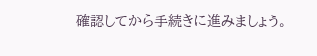確認してから手続きに進みましょう。